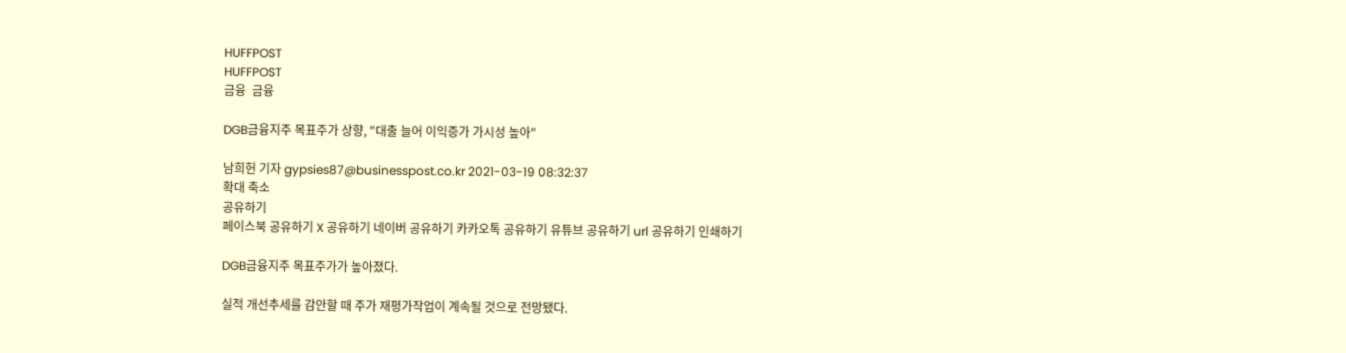HUFFPOST
HUFFPOST
금융  금융

DGB금융지주 목표주가 상향, "대출 늘어 이익증가 가시성 높아"

남희헌 기자 gypsies87@businesspost.co.kr 2021-03-19 08:32:37
확대 축소
공유하기
페이스북 공유하기 X 공유하기 네이버 공유하기 카카오톡 공유하기 유튜브 공유하기 url 공유하기 인쇄하기

DGB금융지주 목표주가가 높아졌다.

실적 개선추세를 감안할 때 주가 재평가작업이 계속될 것으로 전망됐다.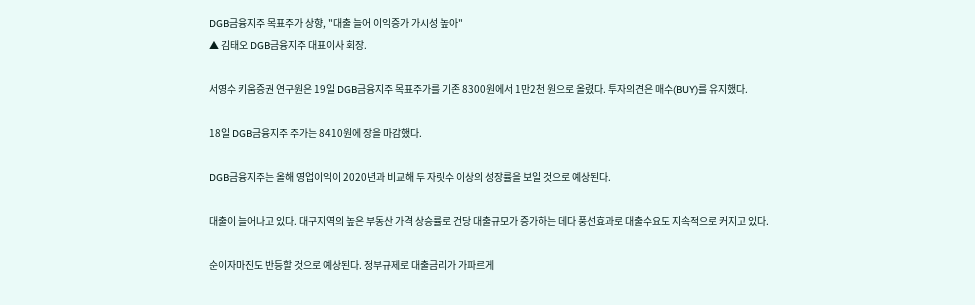DGB금융지주 목표주가 상향, "대출 늘어 이익증가 가시성 높아"
▲ 김태오 DGB금융지주 대표이사 회장.

서영수 키움증권 연구원은 19일 DGB금융지주 목표주가를 기존 8300원에서 1만2천 원으로 올렸다. 투자의견은 매수(BUY)를 유지했다.

18일 DGB금융지주 주가는 8410원에 장을 마감했다.

DGB금융지주는 올해 영업이익이 2020년과 비교해 두 자릿수 이상의 성장률을 보일 것으로 예상된다.

대출이 늘어나고 있다. 대구지역의 높은 부동산 가격 상승률로 건당 대출규모가 증가하는 데다 풍선효과로 대출수요도 지속적으로 커지고 있다.

순이자마진도 반등할 것으로 예상된다. 정부규제로 대출금리가 가파르게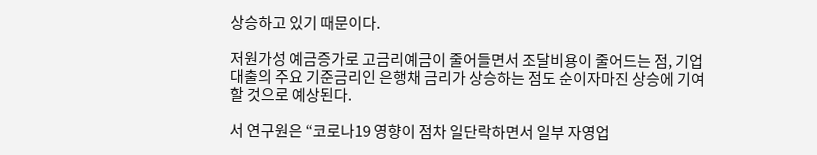상승하고 있기 때문이다.

저원가성 예금증가로 고금리예금이 줄어들면서 조달비용이 줄어드는 점, 기업대출의 주요 기준금리인 은행채 금리가 상승하는 점도 순이자마진 상승에 기여할 것으로 예상된다.

서 연구원은 “코로나19 영향이 점차 일단락하면서 일부 자영업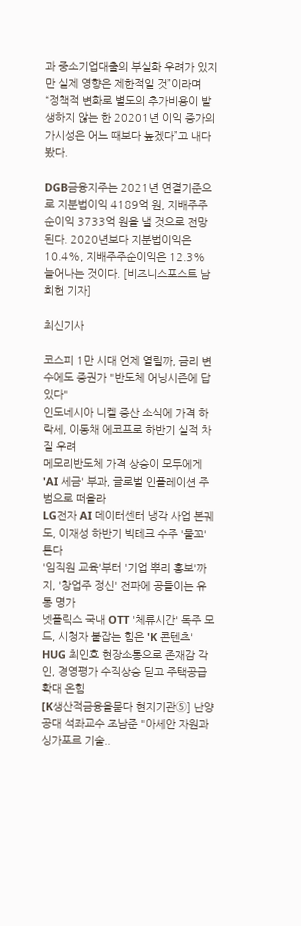과 중소기업대출의 부실화 우려가 있지만 실제 영향은 제한적일 것”이라며 “정책적 변화로 별도의 추가비용이 발생하지 않는 한 20201년 이익 증가의 가시성은 어느 때보다 높겠다”고 내다봤다.

DGB금융지주는 2021년 연결기준으로 지분법이익 4189억 원, 지배주주순이익 3733억 원을 낼 것으로 전망된다. 2020년보다 지분법이익은 10.4%, 지배주주순이익은 12.3% 늘어나는 것이다. [비즈니스포스트 남희헌 기자]

최신기사

코스피 1만 시대 언제 열릴까, 금리 변수에도 증권가 "반도체 어닝시즌에 답 있다"
인도네시아 니켈 증산 소식에 가격 하락세, 이동채 에코프로 하반기 실적 차질 우려
메모리반도체 가격 상승이 모두에게 'AI 세금' 부과, 글로벌 인플레이션 주범으로 떠올라
LG전자 AI 데이터센터 냉각 사업 본궤도, 이재성 하반기 빅테크 수주 '물꼬' 튼다
'임직원 교육'부터 '기업 뿌리 홍보'까지, '창업주 정신' 전파에 공들이는 유통 명가
넷플릭스 국내 OTT '체류시간' 독주 모드, 시청자 붙잡는 힘은 'K 콘텐츠'
HUG 최인호 현장소통으로 존재감 각인, 경영평가 수직상승 딛고 주택공급 확대 온힘
[K생산적금융을묻다 현지기관⑤] 난양공대 석좌교수 조남준 "아세안 자원과 싱가포르 기술..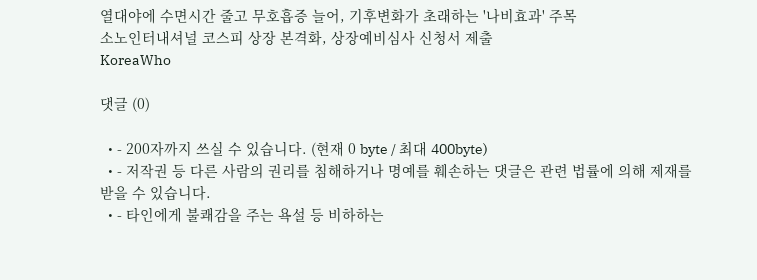열대야에 수면시간 줄고 무호흡증 늘어, 기후변화가 초래하는 '나비효과' 주목
소노인터내셔널 코스피 상장 본격화, 상장예비심사 신청서 제출
KoreaWho

댓글 (0)

  • - 200자까지 쓰실 수 있습니다. (현재 0 byte / 최대 400byte)
  • - 저작권 등 다른 사람의 권리를 침해하거나 명예를 훼손하는 댓글은 관련 법률에 의해 제재를 받을 수 있습니다.
  • - 타인에게 불쾌감을 주는 욕설 등 비하하는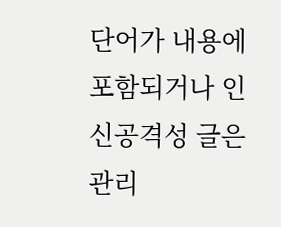단어가 내용에 포함되거나 인신공격성 글은 관리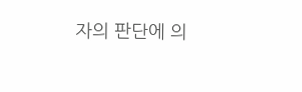자의 판단에 의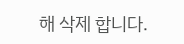해 삭제 합니다.